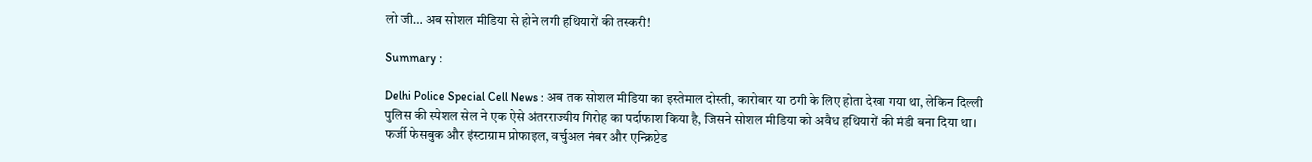लो जी… अब सोशल मीडिया से होने लगी हथियारों की तस्करी!

Summary :

Delhi Police Special Cell News : अब तक सोशल मीडिया का इस्तेमाल दोस्ती, कारोबार या ठगी के लिए होता देखा गया था, लेकिन दिल्ली पुलिस की स्पेशल सेल ने एक ऐसे अंतरराज्यीय गिरोह का पर्दाफाश किया है, जिसने सोशल मीडिया को अवैध हथियारों की मंडी बना दिया था। फर्जी फेसबुक और इंस्टाग्राम प्रोफाइल, वर्चुअल नंबर और एन्क्रिप्टेड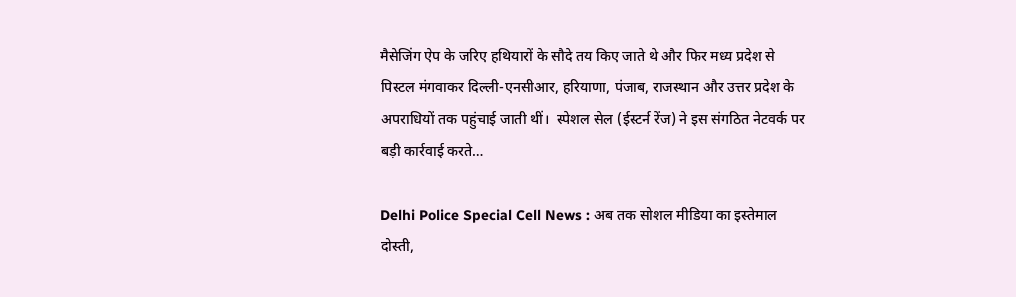मैसेजिंग ऐप के जरिए हथियारों के सौदे तय किए जाते थे और फिर मध्य प्रदेश से पिस्टल मंगवाकर दिल्ली-एनसीआर, हरियाणा, पंजाब, राजस्थान और उत्तर प्रदेश के अपराधियों तक पहुंचाई जाती थीं।  स्पेशल सेल (ईस्टर्न रेंज) ने इस संगठित नेटवर्क पर बड़ी कार्रवाई करते…

Delhi Police Special Cell News : अब तक सोशल मीडिया का इस्तेमाल दोस्ती,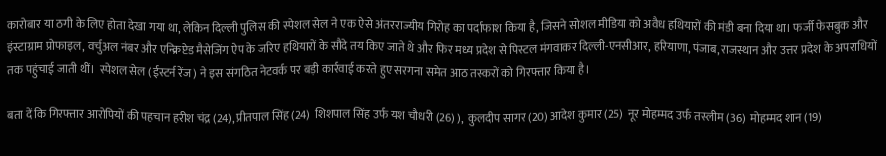कारोबार या ठगी के लिए होता देखा गया था, लेकिन दिल्ली पुलिस की स्पेशल सेल ने एक ऐसे अंतरराज्यीय गिरोह का पर्दाफाश किया है, जिसने सोशल मीडिया को अवैध हथियारों की मंडी बना दिया था। फर्जी फेसबुक और इंस्टाग्राम प्रोफाइल, वर्चुअल नंबर और एन्क्रिप्टेड मैसेजिंग ऐप के जरिए हथियारों के सौदे तय किए जाते थे और फिर मध्य प्रदेश से पिस्टल मंगवाकर दिल्ली-एनसीआर, हरियाणा, पंजाब, राजस्थान और उत्तर प्रदेश के अपराधियों तक पहुंचाई जाती थीं।  स्पेशल सेल (ईस्टर्न रेंज) ने इस संगठित नेटवर्क पर बड़ी कार्रवाई करते हुए सरगना समेत आठ तस्करों को गिरफ्तार किया है।

बता दें कि गिरफ्तार आरोपियों की पहचान हरीश चंद्र (24), प्रीतपाल सिंह (24)  शिशपाल सिंह उर्फ यश चौधरी (26) ),  कुलदीप सागर (20) आदेश कुमार (25)  नूर मोहम्मद उर्फ तस्लीम (36)  मोहम्मद शान (19)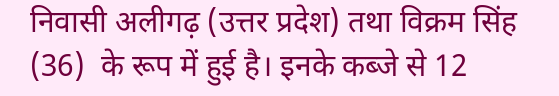निवासी अलीगढ़ (उत्तर प्रदेश) तथा विक्रम सिंह (36)  के रूप में हुई है। इनके कब्जे से 12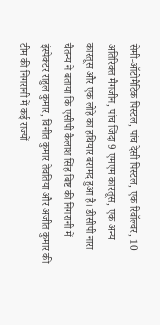सेमी-ऑटोमैटिक पिस्टल, पांच देसी पिस्टल, एक रिवॉल्वर, 10 अतिरिक्त मैगजीन, पांच जिंदा 9 एमएम कारतूस, एक अन्य कारतूस और एक लोहे का हथियार बरामद हुआ है। डीसीपी नारा चैतन्य ने बताया कि एसीपी कैलाश सिंह बिष्ट की निगरानी में इंस्पेक्टर राहुल कुमार, विनीत कुमार तेवतिया और अजीत कुमार की टीम की निगरानी में कई राज्यों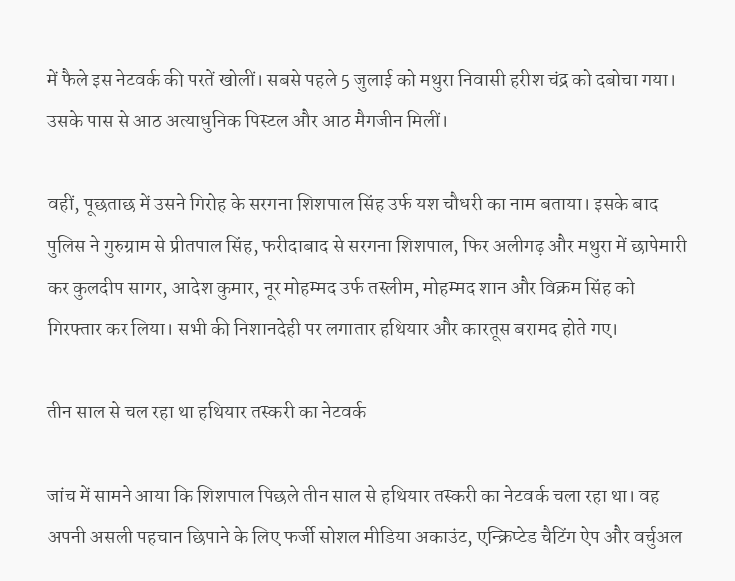में फैले इस नेटवर्क की परतें खोलीं। सबसे पहले 5 जुलाई को मथुरा निवासी हरीश चंद्र को दबोचा गया। उसके पास से आठ अत्याधुनिक पिस्टल और आठ मैगजीन मिलीं।

वहीं, पूछताछ में उसने गिरोह के सरगना शिशपाल सिंह उर्फ यश चौधरी का नाम बताया। इसके बाद पुलिस ने गुरुग्राम से प्रीतपाल सिंह, फरीदाबाद से सरगना शिशपाल, फिर अलीगढ़ और मथुरा में छापेमारी कर कुलदीप सागर, आदेश कुमार, नूर मोहम्मद उर्फ तस्लीम, मोहम्मद शान और विक्रम सिंह को गिरफ्तार कर लिया। सभी की निशानदेही पर लगातार हथियार और कारतूस बरामद होते गए।

तीन साल से चल रहा था हथियार तस्करी का नेटवर्क

जांच में सामने आया कि शिशपाल पिछले तीन साल से हथियार तस्करी का नेटवर्क चला रहा था। वह अपनी असली पहचान छिपाने के लिए फर्जी सोशल मीडिया अकाउंट, एन्क्रिप्टेड चैटिंग ऐप और वर्चुअल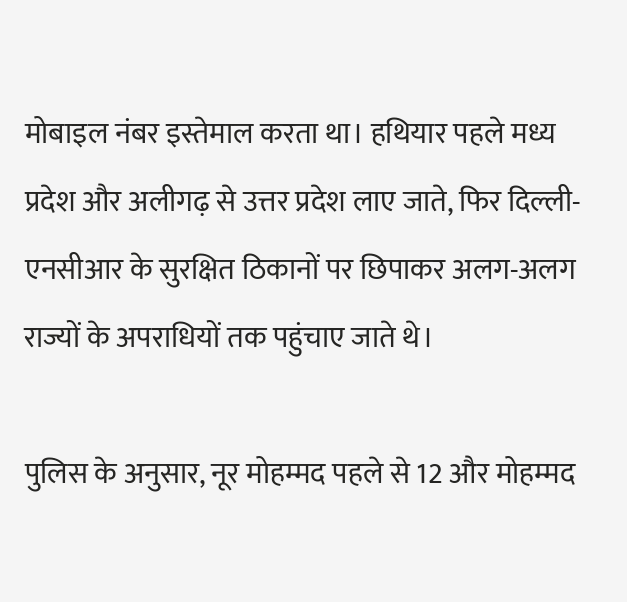मोबाइल नंबर इस्तेमाल करता था। हथियार पहले मध्य प्रदेश और अलीगढ़ से उत्तर प्रदेश लाए जाते, फिर दिल्ली-एनसीआर के सुरक्षित ठिकानों पर छिपाकर अलग-अलग राज्यों के अपराधियों तक पहुंचाए जाते थे।

पुलिस के अनुसार, नूर मोहम्मद पहले से 12 और मोहम्मद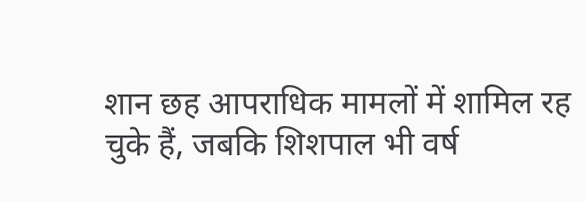शान छह आपराधिक मामलों में शामिल रह चुके हैं, जबकि शिशपाल भी वर्ष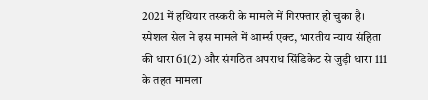2021 में हथियार तस्करी के मामले में गिरफ्तार हो चुका है। स्पेशल सेल ने इस मामले में आर्म्स एक्ट, भारतीय न्याय संहिता की धारा 61(2) और संगठित अपराध सिंडिकेट से जुड़ी धारा 111 के तहत मामला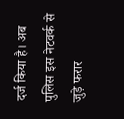दर्ज किया है। अब पुलिस इस नेटवर्क से जुड़े फरार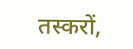तस्करों,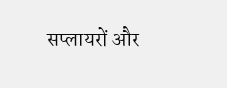सप्लायरों और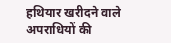हथियार खरीदने वाले अपराधियों की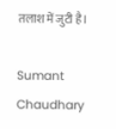तलाश में जुटी है।

Sumant Chaudhary